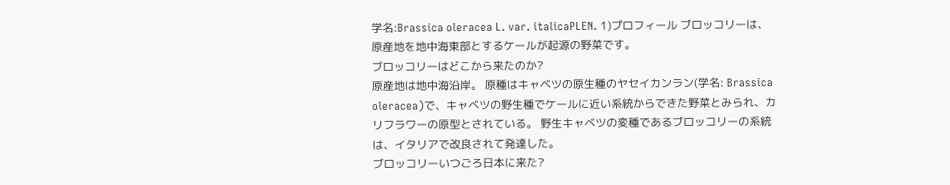学名:Brassica oleracea L. var. italicaPLEN. 1)プロフィール ブロッコリーは、原産地を地中海東部とするケールが起源の野菜です。
ブロッコリーはどこから来たのか?
原産地は地中海沿岸。 原種はキャベツの原生種のヤセイカンラン(学名: Brassica oleracea)で、キャベツの野生種でケールに近い系統からできた野菜とみられ、カリフラワーの原型とされている。 野生キャベツの変種であるブロッコリーの系統は、イタリアで改良されて発達した。
ブロッコリーいつごろ日本に来た?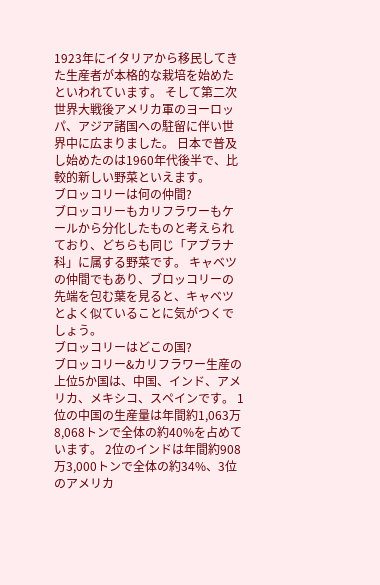1923年にイタリアから移民してきた生産者が本格的な栽培を始めたといわれています。 そして第二次世界大戦後アメリカ軍のヨーロッパ、アジア諸国への駐留に伴い世界中に広まりました。 日本で普及し始めたのは1960年代後半で、比較的新しい野菜といえます。
ブロッコリーは何の仲間?
ブロッコリーもカリフラワーもケールから分化したものと考えられており、どちらも同じ「アブラナ科」に属する野菜です。 キャベツの仲間でもあり、ブロッコリーの先端を包む葉を見ると、キャベツとよく似ていることに気がつくでしょう。
ブロッコリーはどこの国?
ブロッコリー&カリフラワー生産の上位5か国は、中国、インド、アメリカ、メキシコ、スペインです。 1位の中国の生産量は年間約1,063万8,068トンで全体の約40%を占めています。 2位のインドは年間約908万3,000トンで全体の約34%、3位のアメリカ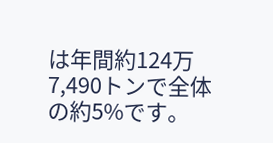は年間約124万7,490トンで全体の約5%です。